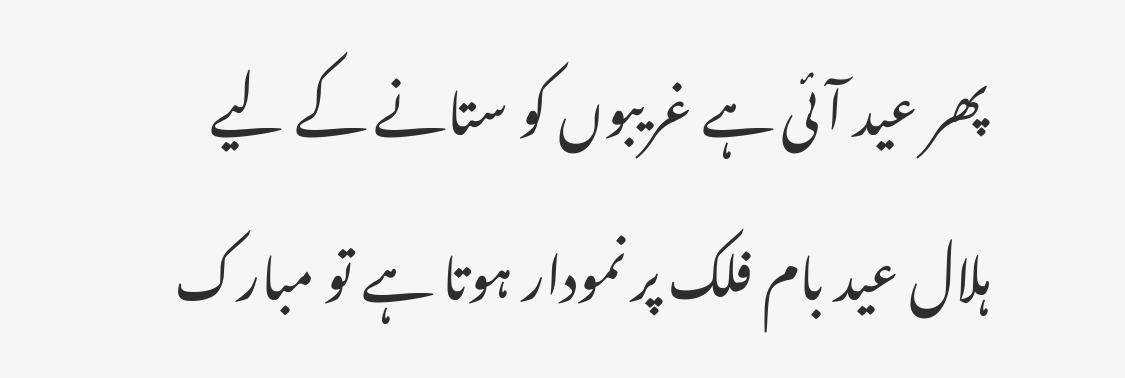پھر عید آئی ہے غریبوں کو ستانے کے لیے
ہلال عید بام فلک پر نمودار ہوتا ہے تو مبارک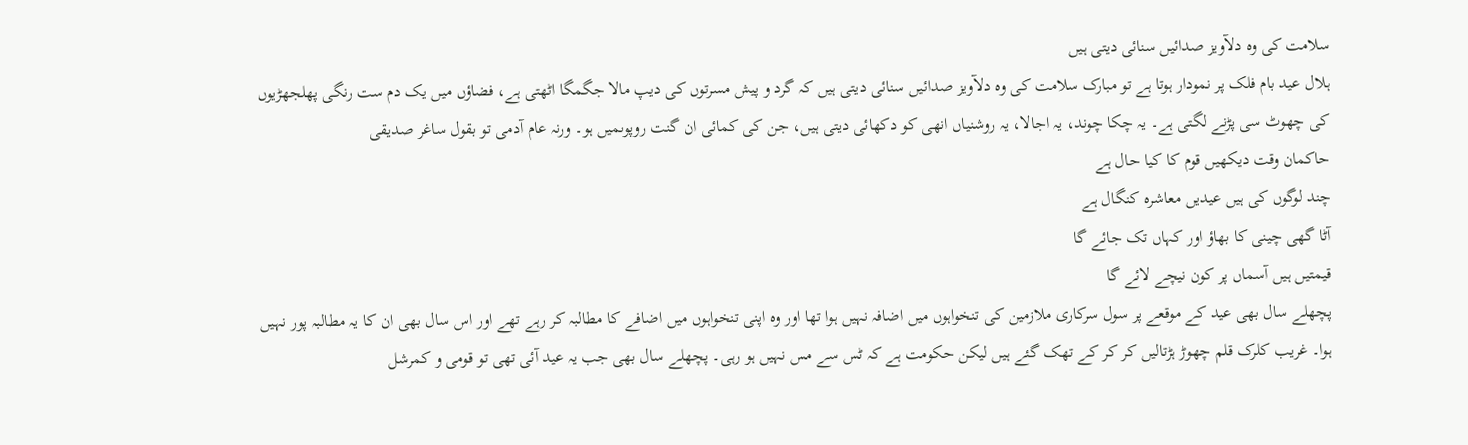سلامت کی وہ دلآویز صدائیں سنائی دیتی ہیں
ہلال عید بام فلک پر نمودار ہوتا ہے تو مبارک سلامت کی وہ دلآویز صدائیں سنائی دیتی ہیں کہ گرد و پیش مسرتوں کی دیپ مالا جگمگا اٹھتی ہے، فضاؤں میں یک دم ست رنگی پھلجھڑیوں کی چھوٹ سی پڑنے لگتی ہے۔ یہ چکا چوند، یہ اجالا، یہ روشنیاں انھی کو دکھائی دیتی ہیں، جن کی کمائی ان گنت روپوںمیں ہو۔ ورنہ عام آدمی تو بقول ساغر صدیقی
حاکمان وقت دیکھیں قوم کا کیا حال ہے
چند لوگوں کی ہیں عیدیں معاشرہ کنگال ہے
آٹا گھی چینی کا بھاؤ اور کہاں تک جائے گا
قیمتیں ہیں آسماں پر کون نیچے لائے گا
پچھلے سال بھی عید کے موقعے پر سول سرکاری ملازمین کی تنخواہوں میں اضافہ نہیں ہوا تھا اور وہ اپنی تنخواہوں میں اضافے کا مطالبہ کر رہے تھے اور اس سال بھی ان کا یہ مطالبہ پور نہیں ہوا۔ غریب کلرک قلم چھوڑ ہڑتالیں کر کر کے تھک گئے ہیں لیکن حکومت ہے کہ ٹس سے مس نہیں ہو رہی۔ پچھلے سال بھی جب یہ عید آئی تھی تو قومی و کمرشل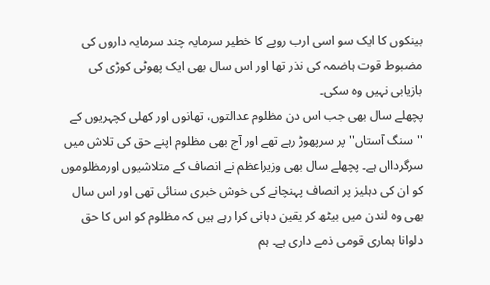بینکوں کا ایک سو اسی ارب روپے کا خطیر سرمایہ چند سرمایہ داروں کی مضبوط قوت ہاضمہ کی نذر تھا اور اس سال بھی ایک پھوٹی کوڑی کی بازیابی نہیں وہ سکی۔
پچھلے سال بھی جب اس دن مظلوم عدالتوں، تھانوں اور کھلی کچہریوں کے ''سنگ آستاں'' پر سرپھوڑ رہے تھے اور آج بھی مظلوم اپنے حق کی تلاش میں سرگردااں ہے۔ پچھلے سال بھی وزیراعظم نے انصاف کے متلاشیوں اورمظلوموں کو ان کی دہلیز پر انصاف پہنچانے کی خوش خبری سنائی تھی اور اس سال بھی وہ لندن میں بیٹھ کر یقین دہانی کرا رہے ہیں کہ مظلوم کو اس کا حق دلوانا ہماری قومی ذمے داری ہے۔ ہم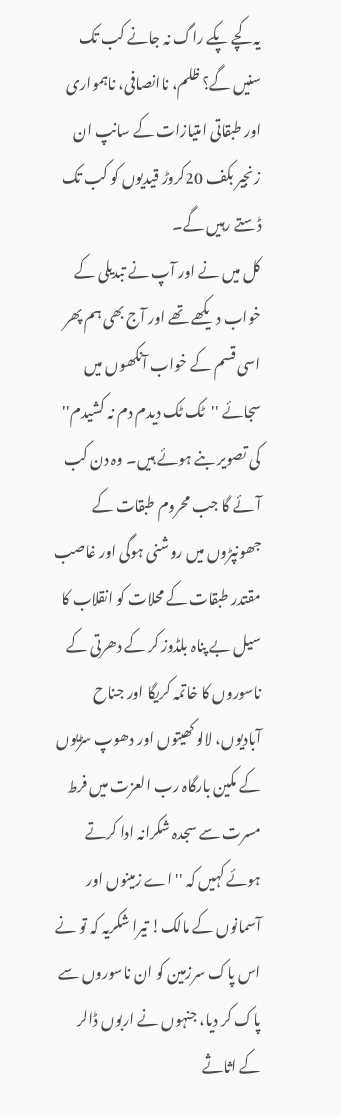یہ کچے پکے راگ نہ جانے کب تک سنیں گے؟ ظلم، ناانصافی، ناہمواری اور طبقاتی امتیازات کے سانپ ان زنجیر بکف 20کروڑ قیدیوں کو کب تک ڈستے رہیں گے۔
کل میں نے اور آپ نے تبدیلی کے خواب دیکھے تھے اور آج بھی ہم پھر اسی قسم کے خواب آنکھوں میں سجائے ''ٹک ٹک دیدم دم نہ کشیدم'' کی تصویر بنے ہوئے ہیں۔ وہ دن کب آئے گا جب محروم طبقات کے جھونپڑوں میں روشنی ہوگی اور غاصب مقتدر طبقات کے محلات کو انقلاب کا سیل بے پناہ بلڈوز کر کے دھرتی کے ناسوروں کا خاتمہ کریگا اور جناح آبادیوں، لالو کھیتوں اور دھوپ سڑیوں کے مکین بارگاہ رب العزت میں فرط مسرت سے سجدہ شکرانہ ادا کرتے ہوئے کہیں کہ ''اے زمینوں اور آسمانوں کے مالک! تیرا شکریہ کہ تو نے اس پاک سرزمین کو ان ناسوروں سے پاک کر دیا، جنہوں نے اربوں ڈالر کے اثاثے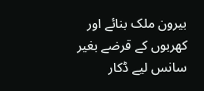بیرون ملک بنائے اور کھربوں کے قرضے بغیر سانس لیے ڈکار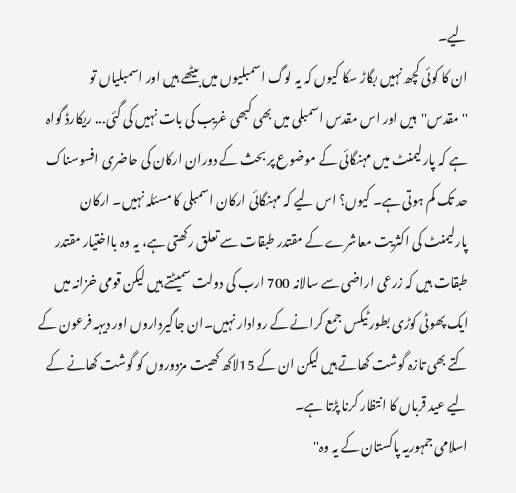لیے۔
ان کا کوئی کچھ نہیں بگاڑ سکا کیوں کہ یہ لوگ اسمبلیوں میں بیٹھے ہیں اور اسمبلیاں تو ''مقدس''ہیں اور اس مقدس اسمبلی میں بھی کبھی غریب کی بات نہیں کی گئی... ریکارڈ گواہ ہے کہ پارلیمنٹ میں مہنگائی کے موضوع پر بحث کے دوران ارکان کی حاضری افسوسناک حد تک کم ہوتی ہے۔ کیوں؟ اس لیے کہ مہنگائی ارکان اسمبلی کا مسئلہ نہیں۔ ارکان پارلیمنٹ کی اکثریت معاشرے کے مقتدر طبقات سے تعلق رکھتی ہے، یہ وہ بااختیار مقتدر طبقات ہیں کہ زرعی اراضی سے سالانہ 700 ارب کی دولت سمیٹتے ہیں لیکن قومی خزانہ میں ایک پھوٹی کوڑی بطور ٹیکس جمع کرانے کے روادار نہیں۔ان جاگیرداروں اور دیہہ فرعون کے کتے بھی تازہ گوشت کھاتے ہیں لیکن ان کے 15لاکھ کھیت مزدوروں کو گوشت کھانے کے لیے عید قرباں کا انتظار کرنا پڑتا ہے۔
اسلامی جمہوریہ پاکستان کے یہ وہ''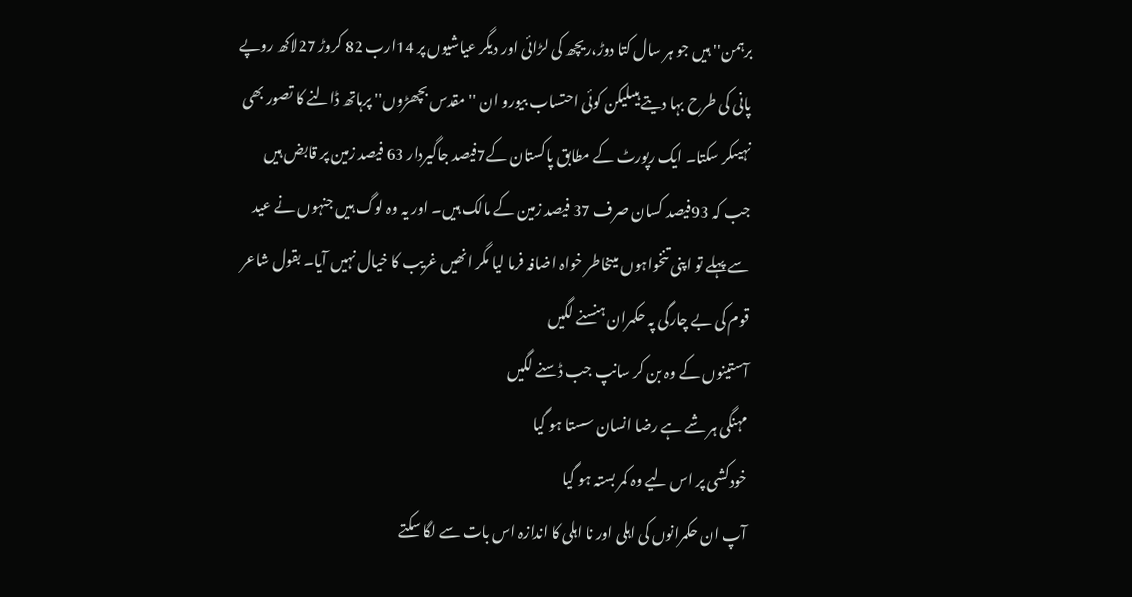برہمن'' ہیں جو ہر سال کتا دوڑ،ریچھ کی لڑائی اور دیگر عیاشیوں پر 14ارب 82 کروڑ 27لاکھ روپے پانی کی طرح بہا دیتے ہیںلیکن کوئی احتساب بیورو ان ''مقدس بچھڑوں'' پرہاتھ ڈالنے کا تصور بھی نہیںکر سکتا۔ ایک رپورٹ کے مطابق پاکستان کے7فیصد جاگیردار 63 فیصد زمین پر قابض ہیں جب کہ 93فیصد کسان صرف 37 فیصد زمین کے مالک ہیں۔ اور یہ وہ لوگ ہیں جنہوں نے عید سے پہلے تو اپنی تنخواہوں میںخاطر خواہ اضافہ فرما لیا مگر انھیں غریب کا خیال نہیں آیا۔ بقول شاعر
قوم کی بے چارگی پہ حکمران ہنسنے لگیں
آستینوں کے وہ بن کر سانپ جب ڈسنے لگیں
مہنگی ہر شے ہے رضا انسان سستا ہو گیا
خودکشی پر اس لیے وہ کمر بستہ ہو گیا
آپ ان حکمرانوں کی اہلی اور نا اہلی کا اندازہ اس بات سے لگا سکتے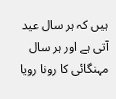ہیں کہ ہر سال عید آتی ہے اور ہر سال مہنگائی کا رونا رویا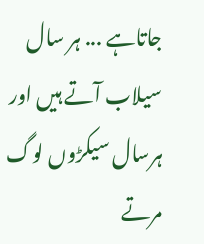جاتاہے ... ہر سال سیلاب آتے ہیں اور ہرسال سیکڑوں لوگ مرتے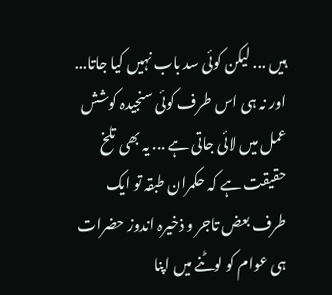ہیں ... لیکن کوئی سد باب نہیں کیا جاتا... اور نہ ہی اس طرف کوئی سنجیدہ کوشش عمل میں لائی جاتی ہے ... یہ بھی تلخ حقیقت ہے کہ حکمران طبقہ تو ایک طرف بعض تاجر و ذخیرہ اندوز حضرات ہی عوام کو لوٹنے میں اپنا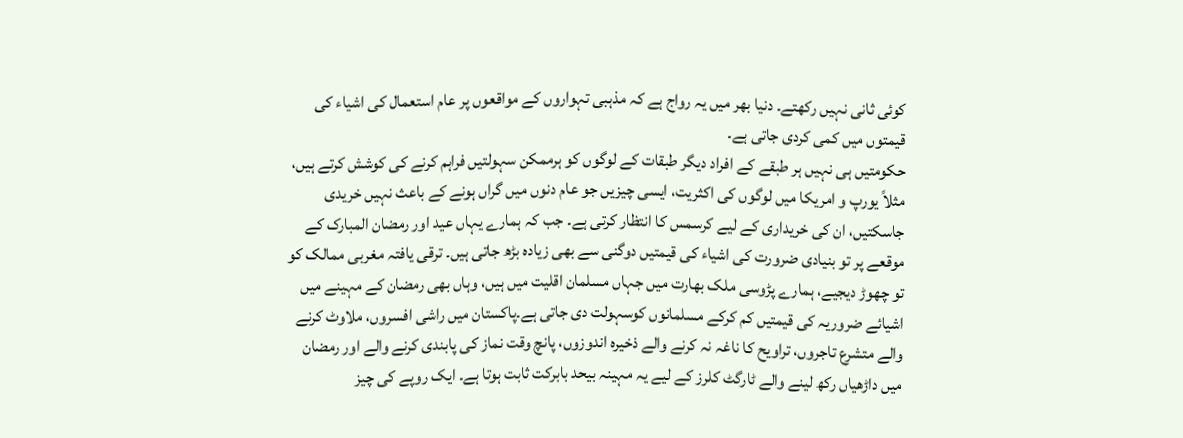کوئی ثانی نہیں رکھتے۔ دنیا بھر میں یہ رواج ہے کہ مذہبی تہواروں کے مواقعوں پر عام استعمال کی اشیاء کی قیمتوں میں کمی کردی جاتی ہے۔
حکومتیں ہی نہیں ہر طبقے کے افراد دیگر طبقات کے لوگوں کو ہرممکن سہولتیں فراہم کرنے کی کوشش کرتے ہیں، مثلاً یورپ و امریکا میں لوگوں کی اکثریت، ایسی چیزیں جو عام دنوں میں گراں ہونے کے باعث نہیں خریدی جاسکتیں، ان کی خریداری کے لیے کرسمس کا انتظار کرتی ہے۔ جب کہ ہمارے یہاں عید اور رمضان المبارک کے موقعے پر تو بنیادی ضرورت کی اشیاء کی قیمتیں دوگنی سے بھی زیادہ بڑھ جاتی ہیں۔ ترقی یافتہ مغربی ممالک کو تو چھوڑ دیجیے، ہمارے پڑوسی ملک بھارت میں جہاں مسلمان اقلیت میں ہیں، وہاں بھی رمضان کے مہینے میں اشیائے ضروریہ کی قیمتیں کم کرکے مسلمانوں کوسہولت دی جاتی ہے۔پاکستان میں راشی افسروں، ملاوٹ کرنے والے متشرع تاجروں، تراویح کا ناغہ نہ کرنے والے ذخیرہ اندوزوں، پانچ وقت نماز کی پابندی کرنے والے اور رمضان میں داڑھیاں رکھ لینے والے ٹارگٹ کلرز کے لیے یہ مہینہ بیحد بابرکت ثابت ہوتا ہے۔ ایک روپے کی چیز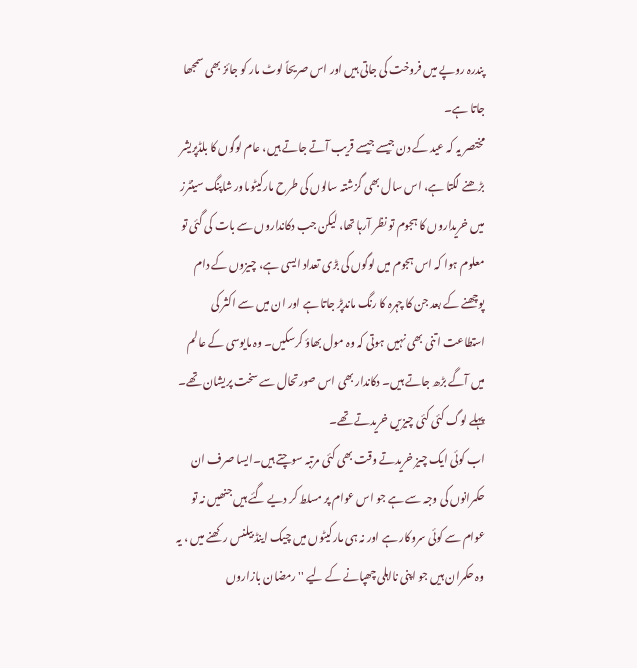پندرہ روپے میں فروخت کی جاتی ہیں اور اس صریحاً لوٹ مار کو جائز بھی سمجھا جاتا ہے۔
مختصر یہ کہ عید کے دن جیسے جیسے قریب آتے جاتے ہیں، عام لوگوں کا بلڈپریشر بڑھنے لگتا ہے، اس سال بھی گزشتہ سالوں کی طرح مارکیٹوںاور شاپنگ سینٹرز میں خریداروں کا ہجوم تو نظر آرہا تھا، لیکن جب دکانداروں سے بات کی گئی تو معلوم ہوا کہ اس ہجوم میں لوگوں کی بڑی تعداد ایسی ہے، چیزوں کے دام پوچھنے کے بعد جن کا چہرہ کا رنگ ماندپڑ جاتا ہے اور ان میں سے اکثر کی استطاعت اتنی بھی نہیں ہوتی کہ وہ مول بھاؤ کرسکیں۔ وہ مایوسی کے عالم میں آگے بڑھ جاتے ہیں۔ دکاندار بھی اس صورتحال سے سخت پریشان تھے۔ پہلے لوگ کئی کئی چیزیں خریدتے تھے۔
اب کوئی ایک چیز خریدتے وقت بھی کئی مرتبہ سوچتے ہیں۔ایسا صرف ان حکمرانوں کی وجہ سے ہے جو اس عوام پر مسلط کر دیے گئے ہیں جنھیں نہ تو عوام سے کوئی سروکار ہے اور نہ ہی مارکیٹوں میں چیک اینڈ بیلنس رکھنے میں ، یہ وہ حکمران ہیں جو اپنی نااہلی چھپانے کے لیے ''رمضان بازاروں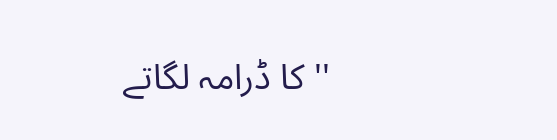'' کا ڈرامہ لگاتے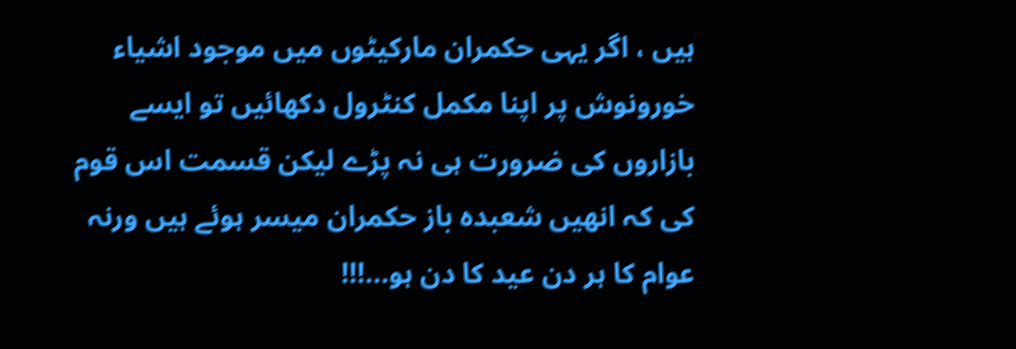ہیں ، اگر یہی حکمران مارکیٹوں میں موجود اشیاء خورونوش پر اپنا مکمل کنٹرول دکھائیں تو ایسے بازاروں کی ضرورت ہی نہ پڑے لیکن قسمت اس قوم کی کہ انھیں شعبدہ باز حکمران میسر ہوئے ہیں ورنہ عوام کا ہر دن عید کا دن ہو...!!!